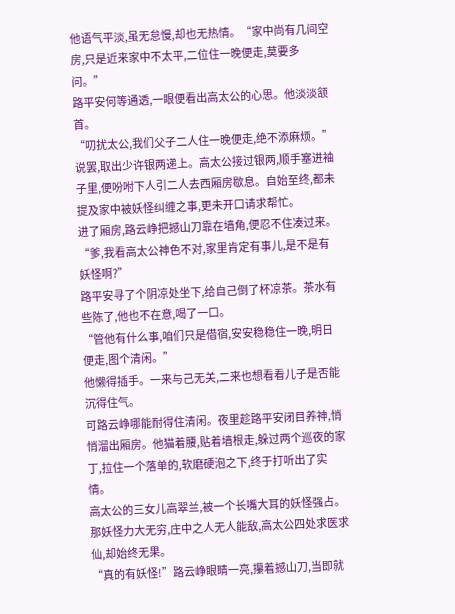他语气平淡,虽无怠慢,却也无热情。“家中尚有几间空房,只是近来家中不太平,二位住一晚便走,莫要多问。”
路平安何等通透,一眼便看出高太公的心思。他淡淡颔首。
“叨扰太公,我们父子二人住一晚便走,绝不添麻烦。”
说罢,取出少许银两递上。高太公接过银两,顺手塞进袖子里,便吩咐下人引二人去西厢房歇息。自始至终,都未提及家中被妖怪纠缠之事,更未开口请求帮忙。
进了厢房,路云峥把撼山刀靠在墙角,便忍不住凑过来。
“爹,我看高太公神色不对,家里肯定有事儿,是不是有妖怪啊?”
路平安寻了个阴凉处坐下,给自己倒了杯凉茶。茶水有些陈了,他也不在意,喝了一口。
“管他有什么事,咱们只是借宿,安安稳稳住一晚,明日便走,图个清闲。”
他懒得插手。一来与己无关,二来也想看看儿子是否能沉得住气。
可路云峥哪能耐得住清闲。夜里趁路平安闭目养神,悄悄溜出厢房。他猫着腰,贴着墙根走,躲过两个巡夜的家丁,拉住一个落单的,软磨硬泡之下,终于打听出了实情。
高太公的三女儿高翠兰,被一个长嘴大耳的妖怪强占。那妖怪力大无穷,庄中之人无人能敌,高太公四处求医求仙,却始终无果。
“真的有妖怪!”路云峥眼睛一亮,攥着撼山刀,当即就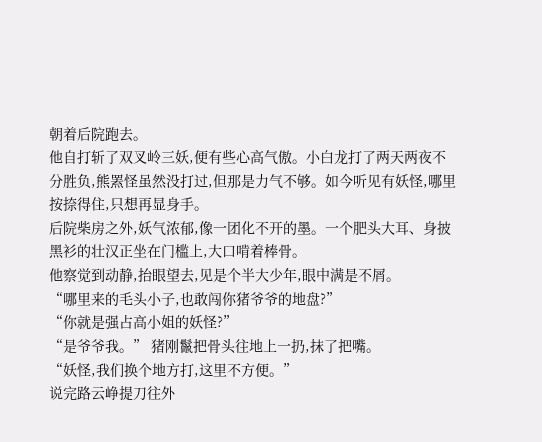朝着后院跑去。
他自打斩了双叉岭三妖,便有些心高气傲。小白龙打了两天两夜不分胜负,熊罴怪虽然没打过,但那是力气不够。如今听见有妖怪,哪里按捺得住,只想再显身手。
后院柴房之外,妖气浓郁,像一团化不开的墨。一个肥头大耳、身披黑衫的壮汉正坐在门槛上,大口啃着棒骨。
他察觉到动静,抬眼望去,见是个半大少年,眼中满是不屑。
“哪里来的毛头小子,也敢闯你猪爷爷的地盘?”
“你就是强占高小姐的妖怪?”
“是爷爷我。” 猪刚鬣把骨头往地上一扔,抹了把嘴。
“妖怪,我们换个地方打,这里不方便。”
说完路云峥提刀往外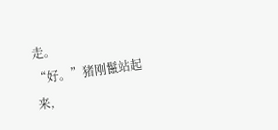走。
“好。”猪刚鬣站起来,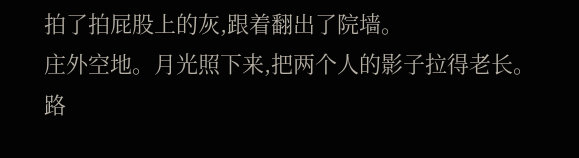拍了拍屁股上的灰,跟着翻出了院墙。
庄外空地。月光照下来,把两个人的影子拉得老长。
路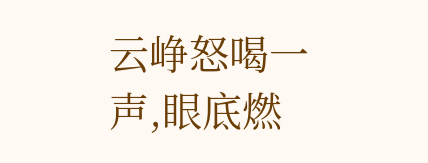云峥怒喝一声,眼底燃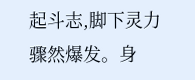起斗志,脚下灵力骤然爆发。身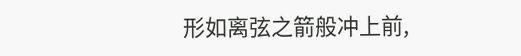形如离弦之箭般冲上前,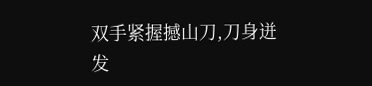双手紧握撼山刀,刀身迸发